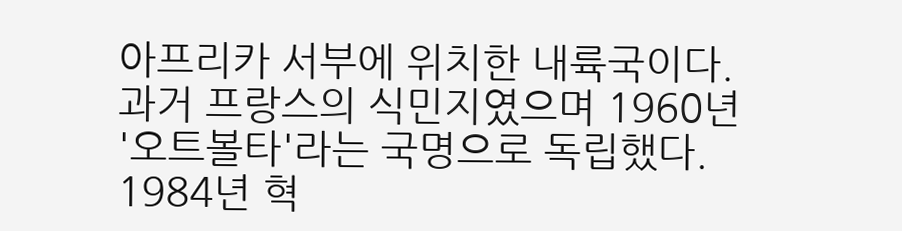아프리카 서부에 위치한 내륙국이다. 과거 프랑스의 식민지였으며 1960년 '오트볼타'라는 국명으로 독립했다. 1984년 혁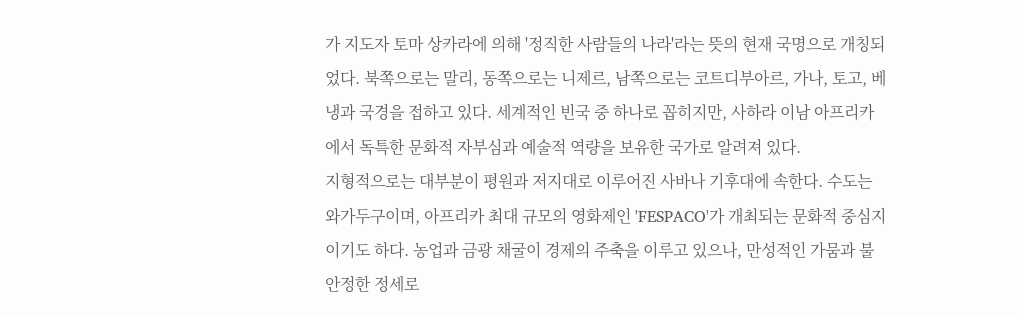가 지도자 토마 상카라에 의해 '정직한 사람들의 나라'라는 뜻의 현재 국명으로 개칭되었다. 북쪽으로는 말리, 동쪽으로는 니제르, 남쪽으로는 코트디부아르, 가나, 토고, 베냉과 국경을 접하고 있다. 세계적인 빈국 중 하나로 꼽히지만, 사하라 이남 아프리카에서 독특한 문화적 자부심과 예술적 역량을 보유한 국가로 알려져 있다.
지형적으로는 대부분이 평원과 저지대로 이루어진 사바나 기후대에 속한다. 수도는 와가두구이며, 아프리카 최대 규모의 영화제인 'FESPACO'가 개최되는 문화적 중심지이기도 하다. 농업과 금광 채굴이 경제의 주축을 이루고 있으나, 만성적인 가뭄과 불안정한 정세로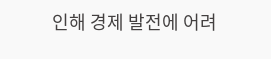인해 경제 발전에 어려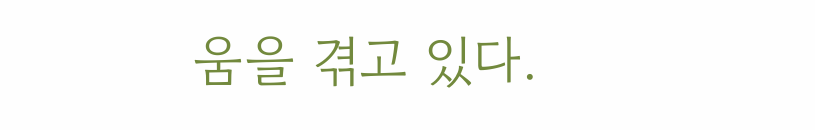움을 겪고 있다.